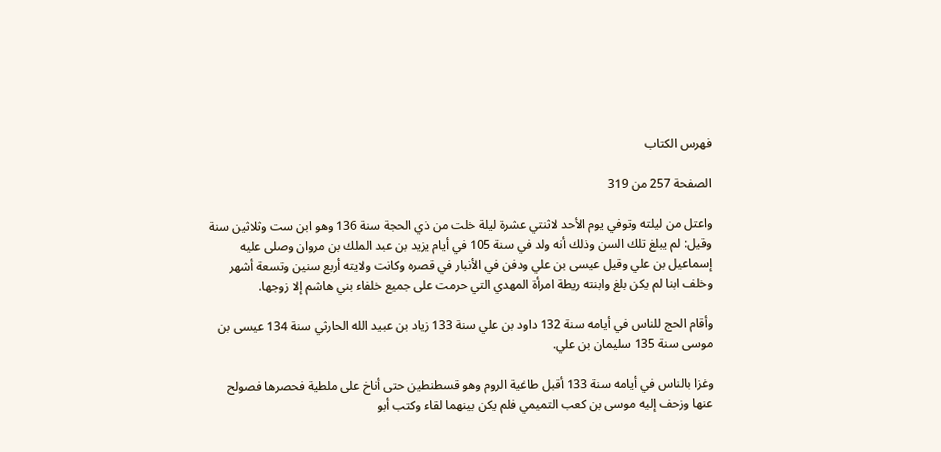فهرس الكتاب

الصفحة 257 من 319

واعتل من ليلته وتوفي يوم الأحد لاثنتي عشرة ليلة خلت من ذي الحجة سنة 136 وهو ابن ست وثلاثين سنة وقيل: لم يبلغ تلك السن وذلك أنه ولد في سنة 105 في أيام يزيد بن عبد الملك بن مروان وصلى عليه إسماعيل بن علي وقيل عيسى بن علي ودفن في الأنبار في قصره وكانت ولايته أربع سنين وتسعة أشهر وخلف ابنا لم يكن بلغ وابنته ريطة امرأة المهدي التي حرمت على جميع خلفاء بني هاشم إلا زوجها.

وأقام الحج للناس في أيامه سنة 132 داود بن علي سنة 133 زياد بن عبيد الله الحارثي سنة 134 عيسى بن موسى سنة 135 سليمان بن علي.

وغزا بالناس في أيامه سنة 133 أقبل طاغية الروم وهو قسطنطين حتى أناخ على ملطية فحصرها فصولح عنها وزحف إليه موسى بن كعب التميمي فلم يكن بينهما لقاء وكتب أبو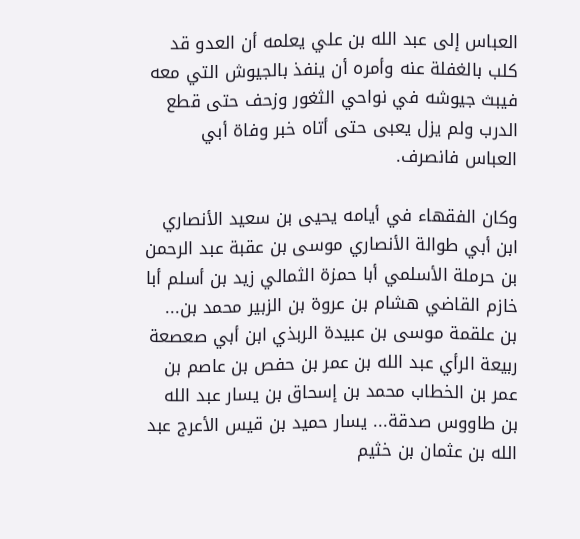العباس إلى عبد الله بن علي يعلمه أن العدو قد كلب بالغفلة عنه وأمره أن ينفذ بالجيوش التي معه فيبث جيوشه في نواحي الثغور وزحف حتى قطع الدرب ولم يزل يعبى حتى أتاه خبر وفاة أبي العباس فانصرف.

وكان الفقهاء في أيامه يحيى بن سعيد الأنصاري ابن أبي طوالة الأنصاري موسى بن عقبة عبد الرحمن بن حرملة الأسلمي أبا حمزة الثمالي زيد بن أسلم أبا خازم القاضي هشام بن عروة بن الزبير محمد بن... بن علقمة موسى بن عبيدة الربذي ابن أبي صعصعة ربيعة الرأي عبد الله بن عمر بن حفص بن عاصم بن عمر بن الخطاب محمد بن إسحاق بن يسار عبد الله بن طاووس صدقة... يسار حميد بن قيس الأعرج عبد الله بن عثمان بن خثيم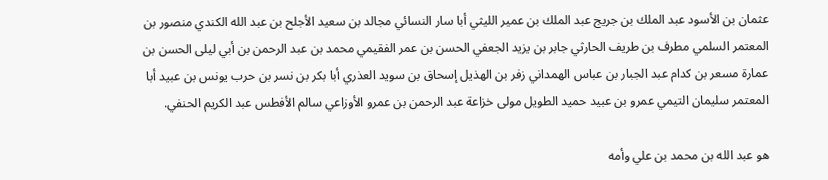عثمان بن الأسود عبد الملك بن جريج عبد الملك بن عمير الليثي أبا سار النسائي مجالد بن سعيد الأجلح بن عبد الله الكندي منصور بن المعتمر السلمي مطرف بن طريف الحارثي جابر بن يزيد الجعفي الحسن بن عمر الفقيمي محمد بن عبد الرحمن بن أبي ليلى الحسن بن عمارة مسعر بن كدام عبد الجبار بن عباس الهمداني زفر بن الهذيل إسحاق بن سويد العذري أبا بكر بن نسر بن حرب يونس بن عبيد أبا المعتمر سليمان التيمي عمرو بن عبيد حميد الطويل مولى خزاعة عبد الرحمن بن عمرو الأوزاعي سالم الأفطس عبد الكريم الحنفي.

هو عبد الله بن محمد بن علي وأمه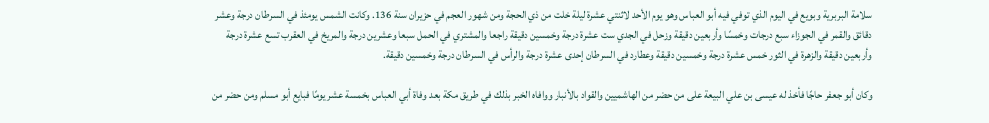سلامة البربرية وبويع في اليوم الذي توفي فيه أبو العباس وهو يوم الأحد لاثنتي عشرة ليلة خلت من ذي الحجة ومن شهور العجم في حزيران سنة 136. وكانت الشمس يومئذ في السرطان درجة وعشر دقائق والقمر في الجوزاء سبع درجات وخمسًا وأربعين دقيقة وزحل في الجدي ست عشرة درجة وخمسين دقيقة راجعا والمشتري في الحمل سبعا وعشرين درجة والمريخ في العقرب تسع عشرة درجة وأربعين دقيقة والزهرة في الثور خمس عشرة درجة وخمسين دقيقة وعطارد في السرطان إحدى عشرة درجة والرأس في السرطان درجة وخمسين دقيقة.

وكان أبو جعفر حاجًا فأخذ له عيسى بن علي البيعة على من حضر من الهاشميين والقواد بالأنبار ووافاه الخبر بذلك في طريق مكة بعد وفاة أبي العباس بخمسة عشر يومًا فبايع أبو مسلم ومن حضر من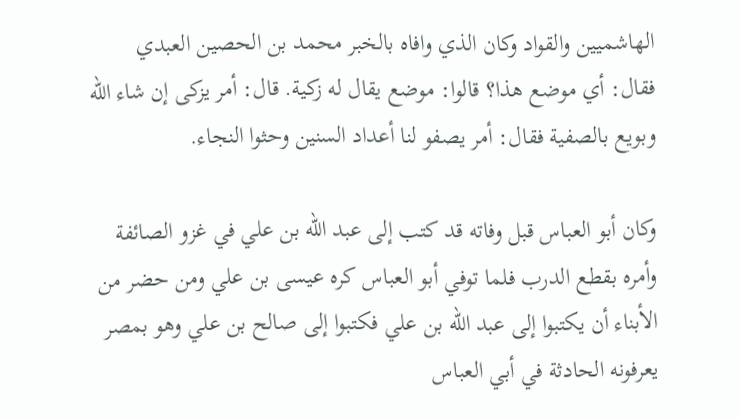الهاشميين والقواد وكان الذي وافاه بالخبر محمد بن الحصين العبدي فقال: أي موضع هذا؟ قالوا: موضع يقال له زكية. قال: أمر يزكى إن شاء الله وبويع بالصفية فقال: أمر يصفو لنا أعداد السنين وحثوا النجاء.

وكان أبو العباس قبل وفاته قد كتب إلى عبد الله بن علي في غزو الصائفة وأمره بقطع الدرب فلما توفي أبو العباس كره عيسى بن علي ومن حضر من الأبناء أن يكتبوا إلى عبد الله بن علي فكتبوا إلى صالح بن علي وهو بمصر يعرفونه الحادثة في أبي العباس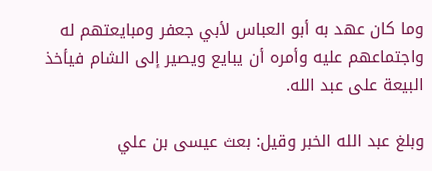وما كان عهد به أبو العباس لأبي جعفر ومبايعتهم له واجتماعهم عليه وأمره أن يبايع ويصير إلى الشام فيأخذ البيعة على عبد الله.

وبلغ عبد الله الخبر وقيل: بعث عيسى بن علي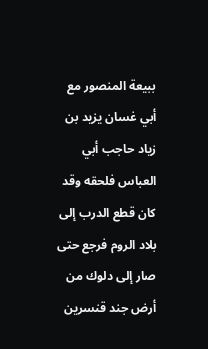ببيعة المنصور مع أبي غسان يزيد بن زياد حاجب أبي العباس فلحقه وقد كان قطع الدرب إلى بلاد الروم فرجع حتى صار إلى دلوك من أرض جند قنسرين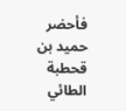فأحضر حميد بن قحطبة الطائي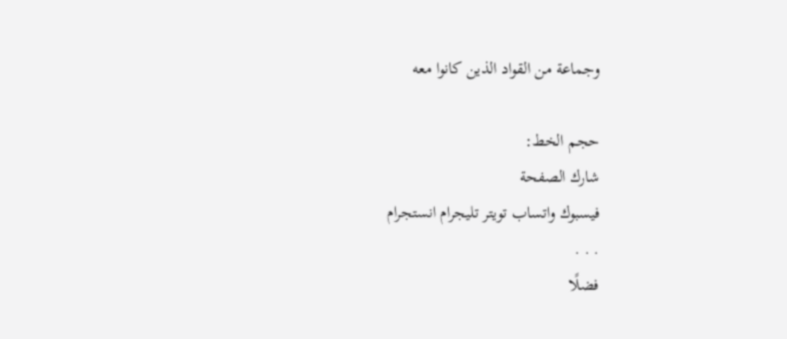وجماعة من القواد الذين كانوا معه

حجم الخط:
شارك الصفحة
فيسبوك واتساب تويتر تليجرام انستجرام
. . .
فضلًا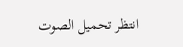انتظر تحميل الصوت